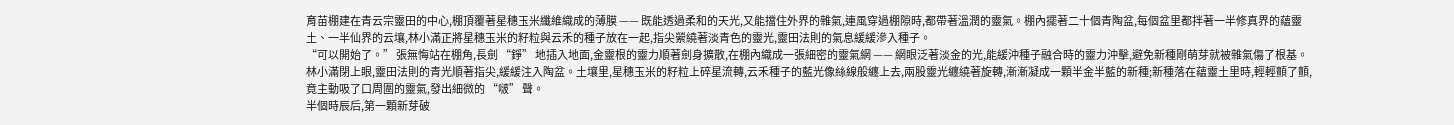育苗棚建在青云宗靈田的中心,棚頂覆著星穗玉米纖維織成的薄膜 —— 既能透過柔和的天光,又能擋住外界的雜氣,連風穿過棚隙時,都帶著溫潤的靈氣。棚內擺著二十個青陶盆,每個盆里都拌著一半修真界的蘊靈土、一半仙界的云壤,林小滿正將星穗玉米的籽粒與云禾的種子放在一起,指尖縈繞著淡青色的靈光,靈田法則的氣息緩緩滲入種子。
“可以開始了。” 張無悔站在棚角,長劍 “錚” 地插入地面,金靈根的靈力順著劍身擴散,在棚內織成一張細密的靈氣網 —— 網眼泛著淡金的光,能緩沖種子融合時的靈力沖擊,避免新種剛萌芽就被雜氣傷了根基。
林小滿閉上眼,靈田法則的青光順著指尖,緩緩注入陶盆。土壤里,星穗玉米的籽粒上碎星流轉,云禾種子的藍光像絲線般纏上去,兩股靈光纏繞著旋轉,漸漸凝成一顆半金半藍的新種;新種落在蘊靈土里時,輕輕顫了顫,竟主動吸了口周圍的靈氣,發出細微的 “啵” 聲。
半個時辰后,第一顆新芽破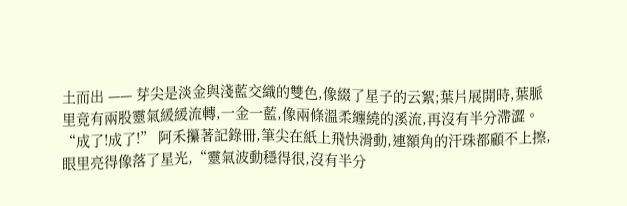土而出 —— 芽尖是淡金與淺藍交織的雙色,像綴了星子的云絮;葉片展開時,葉脈里竟有兩股靈氣緩緩流轉,一金一藍,像兩條溫柔纏繞的溪流,再沒有半分滯澀。
“成了!成了!” 阿禾攥著記錄冊,筆尖在紙上飛快滑動,連額角的汗珠都顧不上擦,眼里亮得像落了星光,“靈氣波動穩得很,沒有半分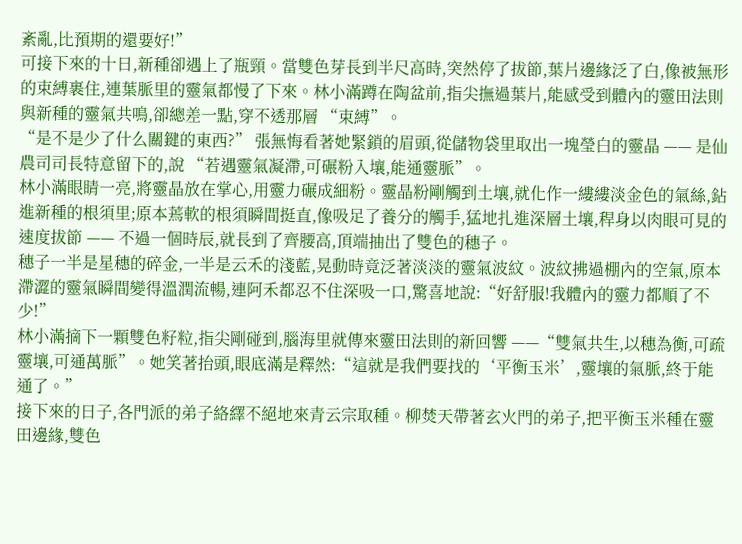紊亂,比預期的還要好!”
可接下來的十日,新種卻遇上了瓶頸。當雙色芽長到半尺高時,突然停了拔節,葉片邊緣泛了白,像被無形的束縛裹住,連葉脈里的靈氣都慢了下來。林小滿蹲在陶盆前,指尖撫過葉片,能感受到體內的靈田法則與新種的靈氣共鳴,卻總差一點,穿不透那層 “束縛”。
“是不是少了什么關鍵的東西?” 張無悔看著她緊鎖的眉頭,從儲物袋里取出一塊瑩白的靈晶 —— 是仙農司司長特意留下的,說 “若遇靈氣凝滯,可碾粉入壤,能通靈脈”。
林小滿眼睛一亮,將靈晶放在掌心,用靈力碾成細粉。靈晶粉剛觸到土壤,就化作一縷縷淡金色的氣絲,鉆進新種的根須里;原本蔫軟的根須瞬間挺直,像吸足了養分的觸手,猛地扎進深層土壤,稈身以肉眼可見的速度拔節 —— 不過一個時辰,就長到了齊腰高,頂端抽出了雙色的穗子。
穗子一半是星穗的碎金,一半是云禾的淺藍,晃動時竟泛著淡淡的靈氣波紋。波紋拂過棚內的空氣,原本滯澀的靈氣瞬間變得溫潤流暢,連阿禾都忍不住深吸一口,驚喜地說:“好舒服!我體內的靈力都順了不少!”
林小滿摘下一顆雙色籽粒,指尖剛碰到,腦海里就傳來靈田法則的新回響 ——“雙氣共生,以穗為衡,可疏靈壤,可通萬脈”。她笑著抬頭,眼底滿是釋然:“這就是我們要找的‘平衡玉米’,靈壤的氣脈,終于能通了。”
接下來的日子,各門派的弟子絡繹不絕地來青云宗取種。柳焚天帶著玄火門的弟子,把平衡玉米種在靈田邊緣,雙色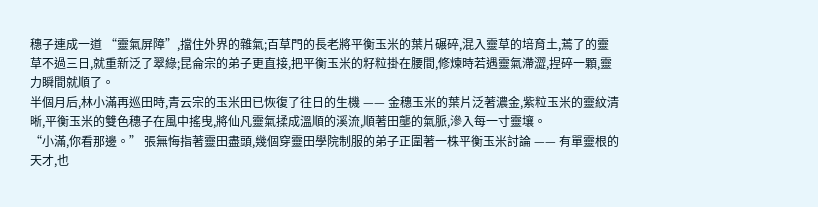穗子連成一道 “靈氣屏障”,擋住外界的雜氣;百草門的長老將平衡玉米的葉片碾碎,混入靈草的培育土,蔫了的靈草不過三日,就重新泛了翠綠;昆侖宗的弟子更直接,把平衡玉米的籽粒掛在腰間,修煉時若遇靈氣滯澀,捏碎一顆,靈力瞬間就順了。
半個月后,林小滿再巡田時,青云宗的玉米田已恢復了往日的生機 —— 金穗玉米的葉片泛著濃金,紫粒玉米的靈紋清晰,平衡玉米的雙色穗子在風中搖曳,將仙凡靈氣揉成溫順的溪流,順著田壟的氣脈,滲入每一寸靈壤。
“小滿,你看那邊。” 張無悔指著靈田盡頭,幾個穿靈田學院制服的弟子正圍著一株平衡玉米討論 —— 有單靈根的天才,也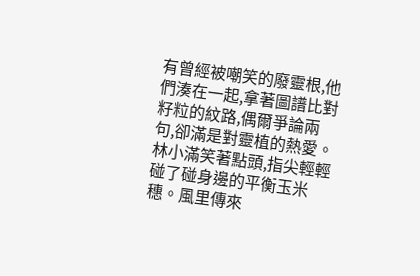有曾經被嘲笑的廢靈根,他們湊在一起,拿著圖譜比對籽粒的紋路,偶爾爭論兩句,卻滿是對靈植的熱愛。
林小滿笑著點頭,指尖輕輕碰了碰身邊的平衡玉米穗。風里傳來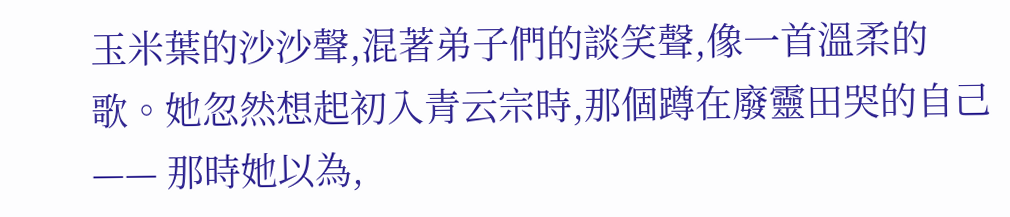玉米葉的沙沙聲,混著弟子們的談笑聲,像一首溫柔的歌。她忽然想起初入青云宗時,那個蹲在廢靈田哭的自己 —— 那時她以為,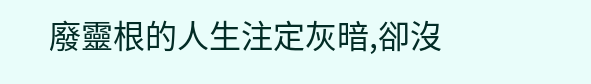廢靈根的人生注定灰暗,卻沒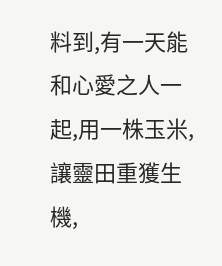料到,有一天能和心愛之人一起,用一株玉米,讓靈田重獲生機,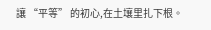讓 “平等” 的初心,在土壤里扎下根。